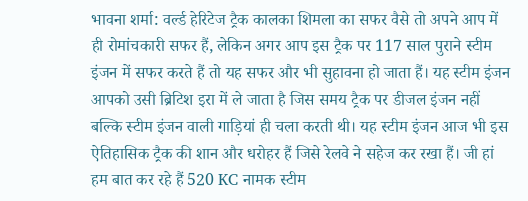भावना शर्मा: वर्ल्ड हेरिटेज ट्रैक कालका शिमला का सफर वैसे तो अपने आप में ही रोमांचकारी सफर हैं, लेकिन अगर आप इस ट्रैक पर 117 साल पुराने स्टीम इंजन में सफर करते हैं तो यह सफर और भी सुहावना हो जाता हैं। यह स्टीम इंजन आपको उसी ब्रिटिश इरा में ले जाता है जिस समय ट्रैक पर डीजल इंजन नहीं बल्कि स्टीम इंजन वाली गाड़ियां ही चला करती थी। यह स्टीम इंजन आज भी इस ऐतिहासिक ट्रैक की शान और धरोहर हैं जिसे रेलवे ने सहेज कर रखा हैं। जी हां हम बात कर रहे हैं 520 KC नामक स्टीम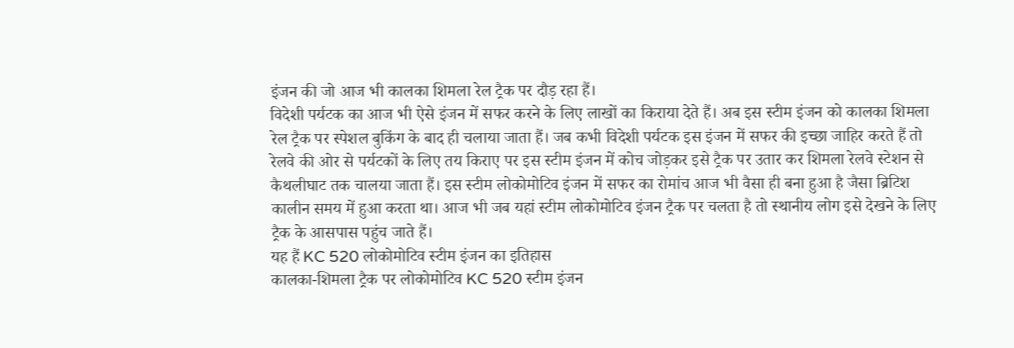इंजन की जो आज भी कालका शिमला रेल ट्रैक पर दौड़ रहा हैं।
विदेशी पर्यटक का आज भी ऐसे इंजन में सफर करने के लिए लाखों का किराया देते हैं। अब इस स्टीम इंजन को कालका शिमला रेल ट्रैक पर स्पेशल बुकिंग के बाद ही चलाया जाता हैं। जब कभी विदेशी पर्यटक इस इंजन में सफर की इच्छा जाहिर करते हैं तो रेलवे की ओर से पर्यटकों के लिए तय किराए पर इस स्टीम इंजन में कोच जोड़कर इसे ट्रैक पर उतार कर शिमला रेलवे स्टेशन से कैथलीघाट तक चालया जाता हैं। इस स्टीम लोकोमोटिव इंजन में सफर का रोमांच आज भी वैसा ही बना हुआ है जैसा ब्रिटिश कालीन समय में हुआ करता था। आज भी जब यहां स्टीम लोकोमोटिव इंजन ट्रैक पर चलता है तो स्थानीय लोग इसे देखने के लिए ट्रैक के आसपास पहुंच जाते हैं।
यह हैं KC 520 लोकोमोटिव स्टीम इंजन का इतिहास
कालका-शिमला ट्रैक पर लोकोमोटिव KC 520 स्टीम इंजन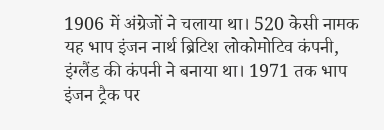1906 में अंग्रेजों ने चलाया था। 520 केसी नामक यह भाप इंजन नार्थ ब्रिटिश लोकोमोटिव कंपनी, इंग्लैंड की कंपनी ने बनाया था। 1971 तक भाप इंजन ट्रैक पर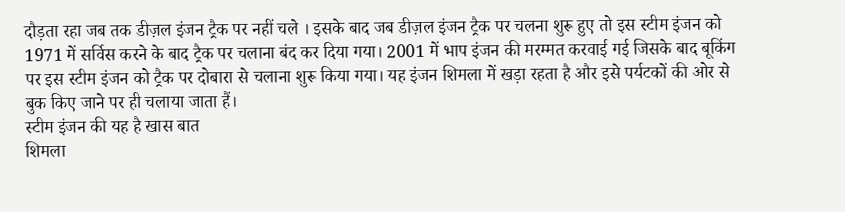दौड़ता रहा जब तक डीज़ल इंजन ट्रैक पर नहीं चले । इसके बाद जब डीज़ल इंजन ट्रैक पर चलना शुरू हुए तो इस स्टीम इंजन को 1971 में सर्विस करने के बाद ट्रैक पर चलाना बंद कर दिया गया। 2001 में भाप इंजन की मरम्मत करवाई गई जिसके बाद बूकिंग पर इस स्टीम इंजन को ट्रैक पर दोबारा से चलाना शुरू किया गया। यह इंजन शिमला में खड़ा रहता है और इसे पर्यटकों की ओर से बुक किए जाने पर ही चलाया जाता हैं।
स्टीम इंजन की यह है खास बात
शिमला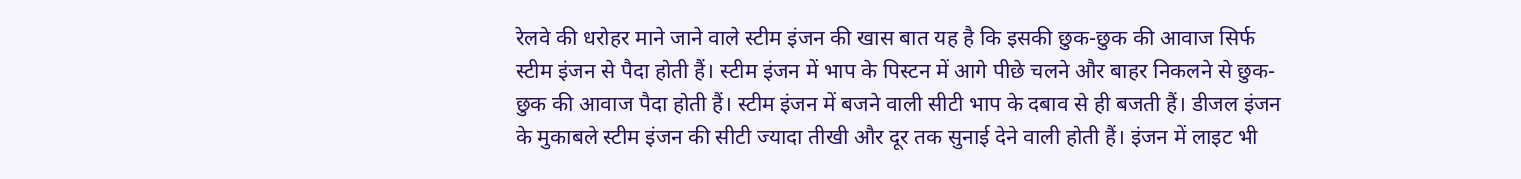रेलवे की धरोहर माने जाने वाले स्टीम इंजन की खास बात यह है कि इसकी छुक-छुक की आवाज सिर्फ स्टीम इंजन से पैदा होती हैं। स्टीम इंजन में भाप के पिस्टन में आगे पीछे चलने और बाहर निकलने से छुक-छुक की आवाज पैदा होती हैं। स्टीम इंजन में बजने वाली सीटी भाप के दबाव से ही बजती हैं। डीजल इंजन के मुकाबले स्टीम इंजन की सीटी ज्यादा तीखी और दूर तक सुनाई देने वाली होती हैं। इंजन में लाइट भी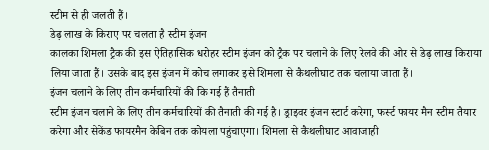स्टीम से ही जलती हैं।
डेढ़ लाख के किराए पर चलता है स्टीम इंजन
कालका शिमला ट्रैक की इस ऐतिहासिक धरोहर स्टीम इंजन को ट्रैक पर चलाने के लिए रेलवे की ओर से डेढ़ लाख किराया लिया जाता हैं। उसके बाद इस इंजन में कोच लगाकर इसे शिमला से कैथलीघाट तक चलाया जाता हैं।
इंजन चलाने के लिए तीन कर्मचारियों की कि गई हैं तैनाती
स्टीम इंजन चलाने के लिए तीन कर्मचारियों की तैनाती की गई है। ड्राइवर इंजन स्टार्ट करेगा, फर्स्ट फायर मैन स्टीम तैयार करेगा और सेकेंड फायरमैन केबिन तक कोयला पहुंचाएगा। शिमला से कैथलीघाट आवाजाही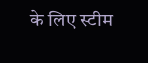के लिए स्टीम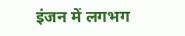इंजन में लगभग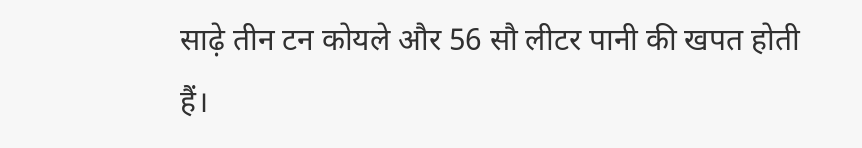साढ़े तीन टन कोयले और 56 सौ लीटर पानी की खपत होती हैं।